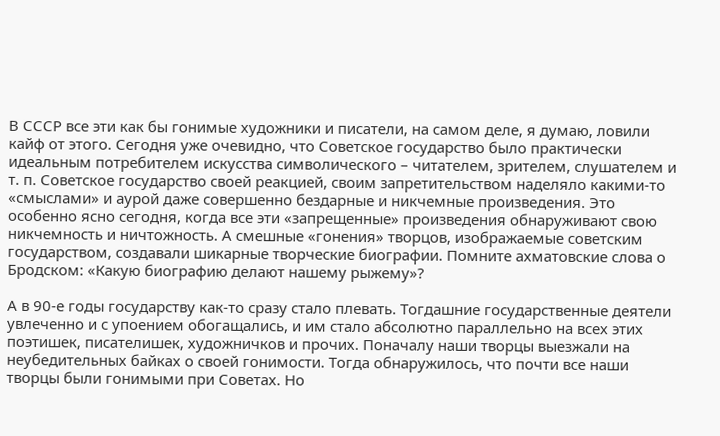В СССР все эти как бы гонимые художники и писатели, на самом деле, я думаю, ловили кайф от этого. Сегодня уже очевидно, что Советское государство было практически идеальным потребителем искусства символического – читателем, зрителем, слушателем и т. п. Советское государство своей реакцией, своим запретительством наделяло какими-то «смыслами» и аурой даже совершенно бездарные и никчемные произведения. Это особенно ясно сегодня, когда все эти «запрещенные» произведения обнаруживают свою никчемность и ничтожность. А смешные «гонения» творцов, изображаемые советским государством, создавали шикарные творческие биографии. Помните ахматовские слова о Бродском: «Какую биографию делают нашему рыжему»?

А в 90-е годы государству как-то сразу стало плевать. Тогдашние государственные деятели увлеченно и с упоением обогащались, и им стало абсолютно параллельно на всех этих поэтишек, писателишек, художничков и прочих. Поначалу наши творцы выезжали на неубедительных байках о своей гонимости. Тогда обнаружилось, что почти все наши творцы были гонимыми при Советах. Но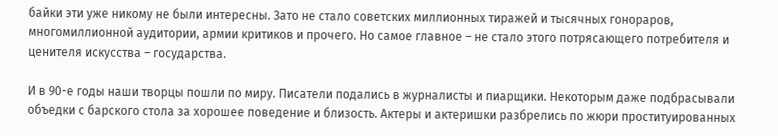байки эти уже никому не были интересны. Зато не стало советских миллионных тиражей и тысячных гонораров, многомиллионной аудитории, армии критиков и прочего. Но самое главное – не стало этого потрясающего потребителя и ценителя искусства – государства.

И в 90-е годы наши творцы пошли по миру. Писатели подались в журналисты и пиарщики. Некоторым даже подбрасывали объедки с барского стола за хорошее поведение и близость. Актеры и актеришки разбрелись по жюри проституированных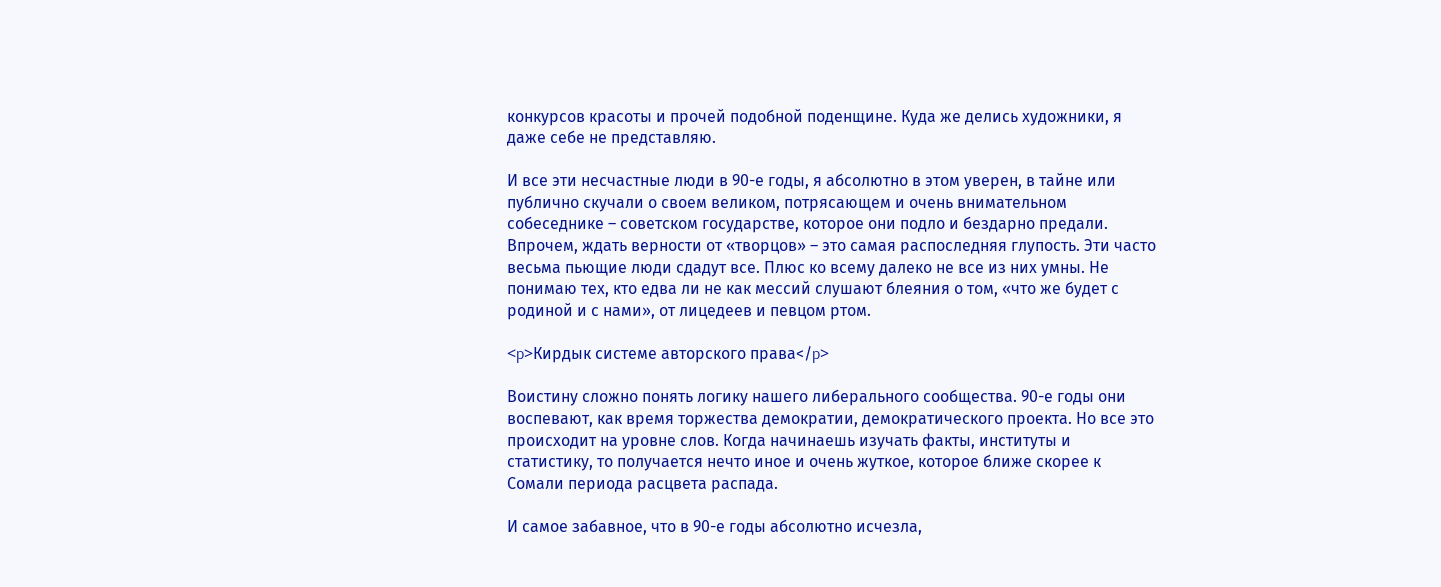конкурсов красоты и прочей подобной поденщине. Куда же делись художники, я даже себе не представляю.

И все эти несчастные люди в 90-е годы, я абсолютно в этом уверен, в тайне или публично скучали о своем великом, потрясающем и очень внимательном собеседнике – советском государстве, которое они подло и бездарно предали. Впрочем, ждать верности от «творцов» – это самая распоследняя глупость. Эти часто весьма пьющие люди сдадут все. Плюс ко всему далеко не все из них умны. Не понимаю тех, кто едва ли не как мессий слушают блеяния о том, «что же будет с родиной и с нами», от лицедеев и певцом ртом.

<p>Кирдык системе авторского права</p>

Воистину сложно понять логику нашего либерального сообщества. 90-е годы они воспевают, как время торжества демократии, демократического проекта. Но все это происходит на уровне слов. Когда начинаешь изучать факты, институты и статистику, то получается нечто иное и очень жуткое, которое ближе скорее к Сомали периода расцвета распада.

И самое забавное, что в 90-е годы абсолютно исчезла,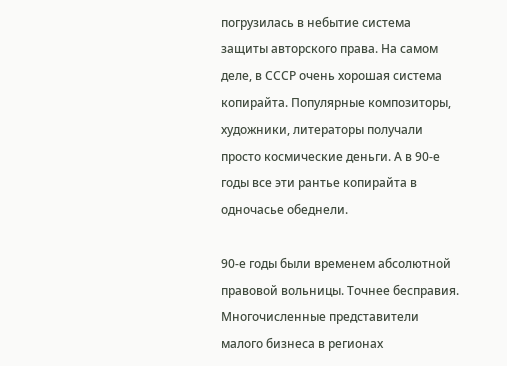погрузилась в небытие система защиты авторского права. На самом деле, в СССР очень хорошая система копирайта. Популярные композиторы, художники, литераторы получали просто космические деньги. А в 90-е годы все эти рантье копирайта в одночасье обеднели.

90-е годы были временем абсолютной правовой вольницы. Точнее бесправия. Многочисленные представители малого бизнеса в регионах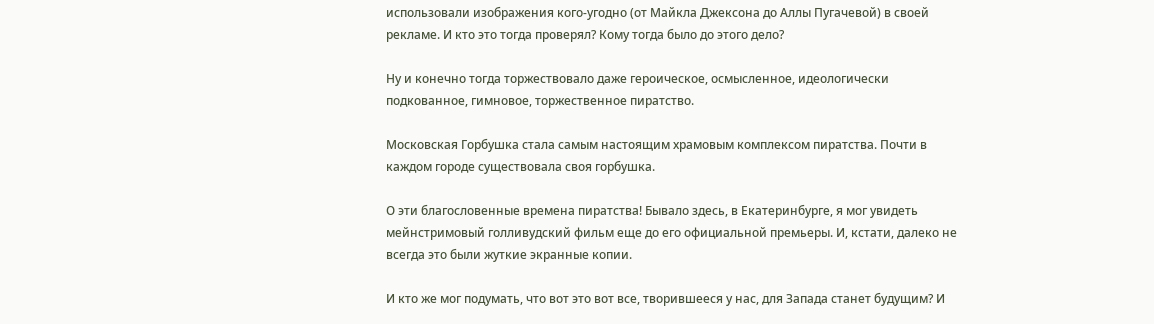использовали изображения кого-угодно (от Майкла Джексона до Аллы Пугачевой) в своей рекламе. И кто это тогда проверял? Кому тогда было до этого дело?

Ну и конечно тогда торжествовало даже героическое, осмысленное, идеологически подкованное, гимновое, торжественное пиратство.

Московская Горбушка стала самым настоящим храмовым комплексом пиратства. Почти в каждом городе существовала своя горбушка.

О эти благословенные времена пиратства! Бывало здесь, в Екатеринбурге, я мог увидеть мейнстримовый голливудский фильм еще до его официальной премьеры. И, кстати, далеко не всегда это были жуткие экранные копии.

И кто же мог подумать, что вот это вот все, творившееся у нас, для Запада станет будущим? И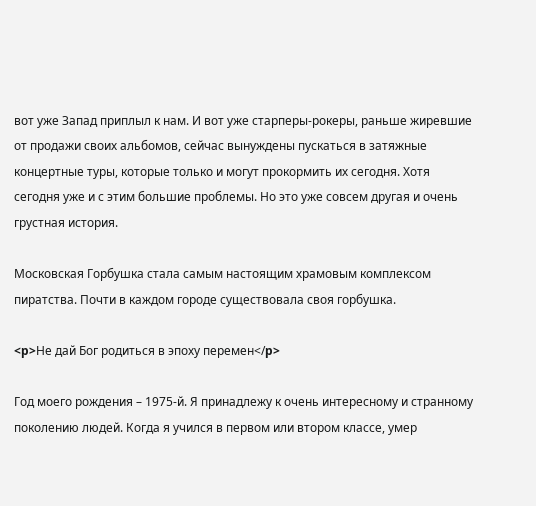вот уже Запад приплыл к нам. И вот уже старперы-рокеры, раньше жиревшие от продажи своих альбомов, сейчас вынуждены пускаться в затяжные концертные туры, которые только и могут прокормить их сегодня. Хотя сегодня уже и с этим большие проблемы. Но это уже совсем другая и очень грустная история.

Московская Горбушка стала самым настоящим храмовым комплексом пиратства. Почти в каждом городе существовала своя горбушка.

<p>Не дай Бог родиться в эпоху перемен</p>

Год моего рождения – 1975-й. Я принадлежу к очень интересному и странному поколению людей. Когда я учился в первом или втором классе, умер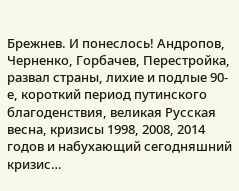Брежнев. И понеслось! Андропов, Черненко, Горбачев, Перестройка, развал страны, лихие и подлые 90-е, короткий период путинского благоденствия, великая Русская весна, кризисы 1998, 2008, 2014 годов и набухающий сегодняшний кризис…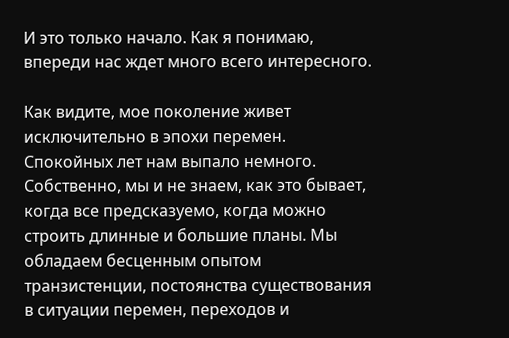И это только начало. Как я понимаю, впереди нас ждет много всего интересного.

Как видите, мое поколение живет исключительно в эпохи перемен. Спокойных лет нам выпало немного. Собственно, мы и не знаем, как это бывает, когда все предсказуемо, когда можно строить длинные и большие планы. Мы обладаем бесценным опытом транзистенции, постоянства существования в ситуации перемен, переходов и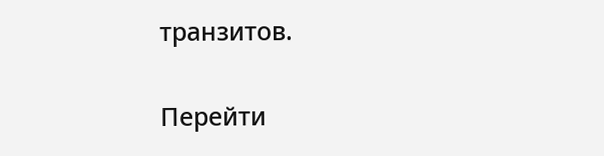транзитов.

Перейти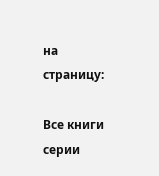на страницу:

Все книги серии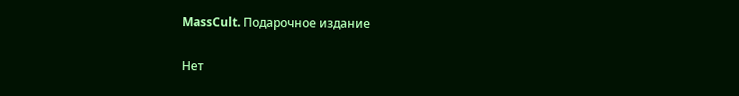MassCult. Подарочное издание

Нет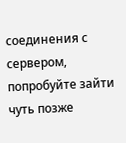соединения с сервером, попробуйте зайти чуть позже